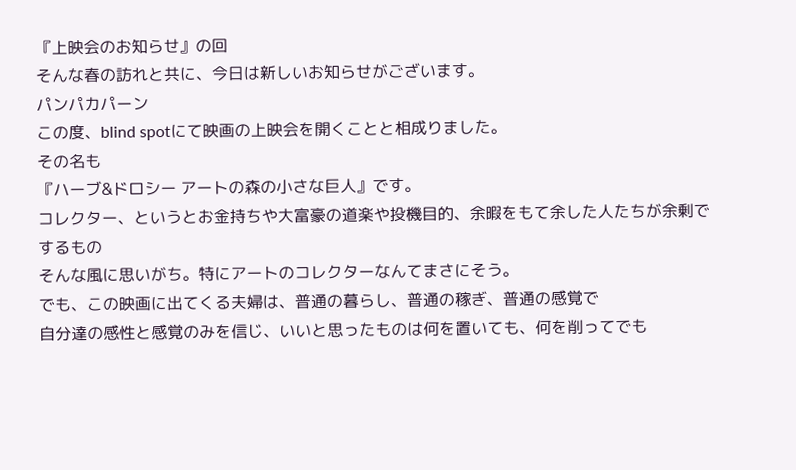『上映会のお知らせ』の回
そんな春の訪れと共に、今日は新しいお知らせがございます。
パンパカパーン
この度、blind spotにて映画の上映会を開くことと相成りました。
その名も
『ハーブ&ドロシー アートの森の小さな巨人』です。
コレクター、というとお金持ちや大富豪の道楽や投機目的、余暇をもて余した人たちが余剰でするもの
そんな風に思いがち。特にアートのコレクターなんてまさにそう。
でも、この映画に出てくる夫婦は、普通の暮らし、普通の稼ぎ、普通の感覚で
自分達の感性と感覚のみを信じ、いいと思ったものは何を置いても、何を削ってでも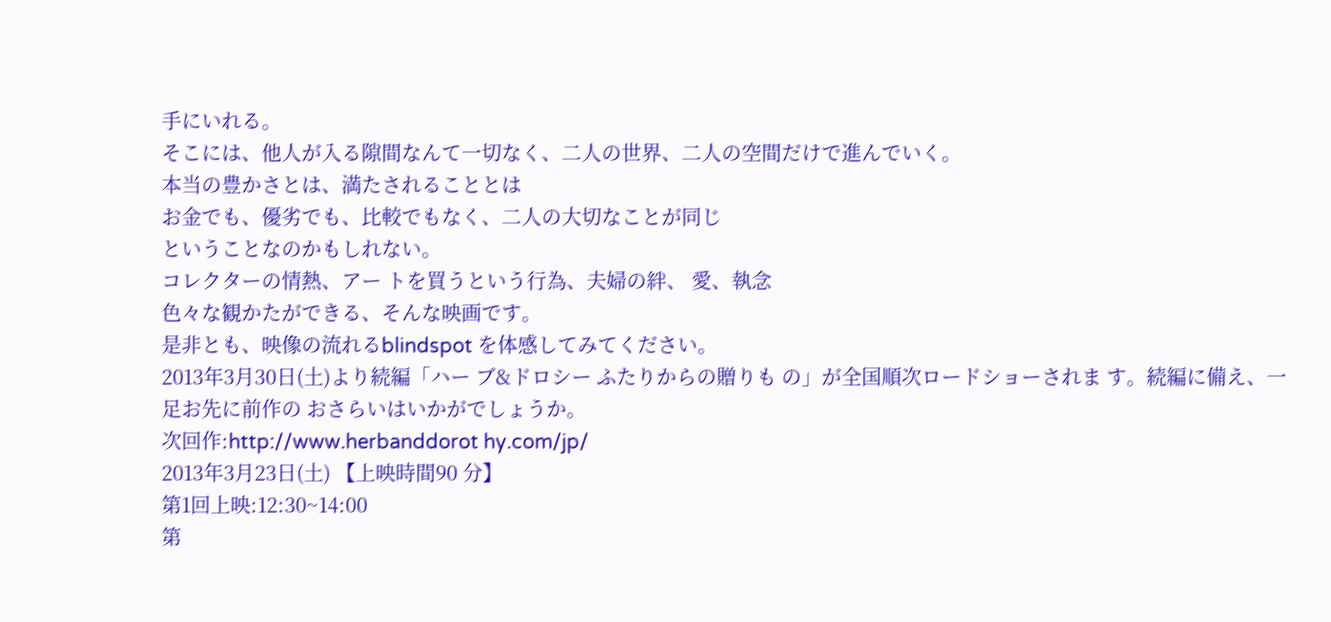手にいれる。
そこには、他人が入る隙間なんて一切なく、二人の世界、二人の空間だけで進んでいく。
本当の豊かさとは、満たされることとは
お金でも、優劣でも、比較でもなく、二人の大切なことが同じ
ということなのかもしれない。
コレクターの情熱、アー トを買うという行為、夫婦の絆、 愛、執念
色々な観かたができる、そんな映画です。
是非とも、映像の流れるblindspot を体感してみてください。
2013年3月30日(土)より続編「ハー ブ&ドロシー ふたりからの贈りも の」が全国順次ロードショーされま す。続編に備え、一足お先に前作の おさらいはいかがでしょうか。
次回作:http://www.herbanddorot hy.com/jp/
2013年3月23日(土) 【上映時間90 分】
第1回上映:12:30~14:00
第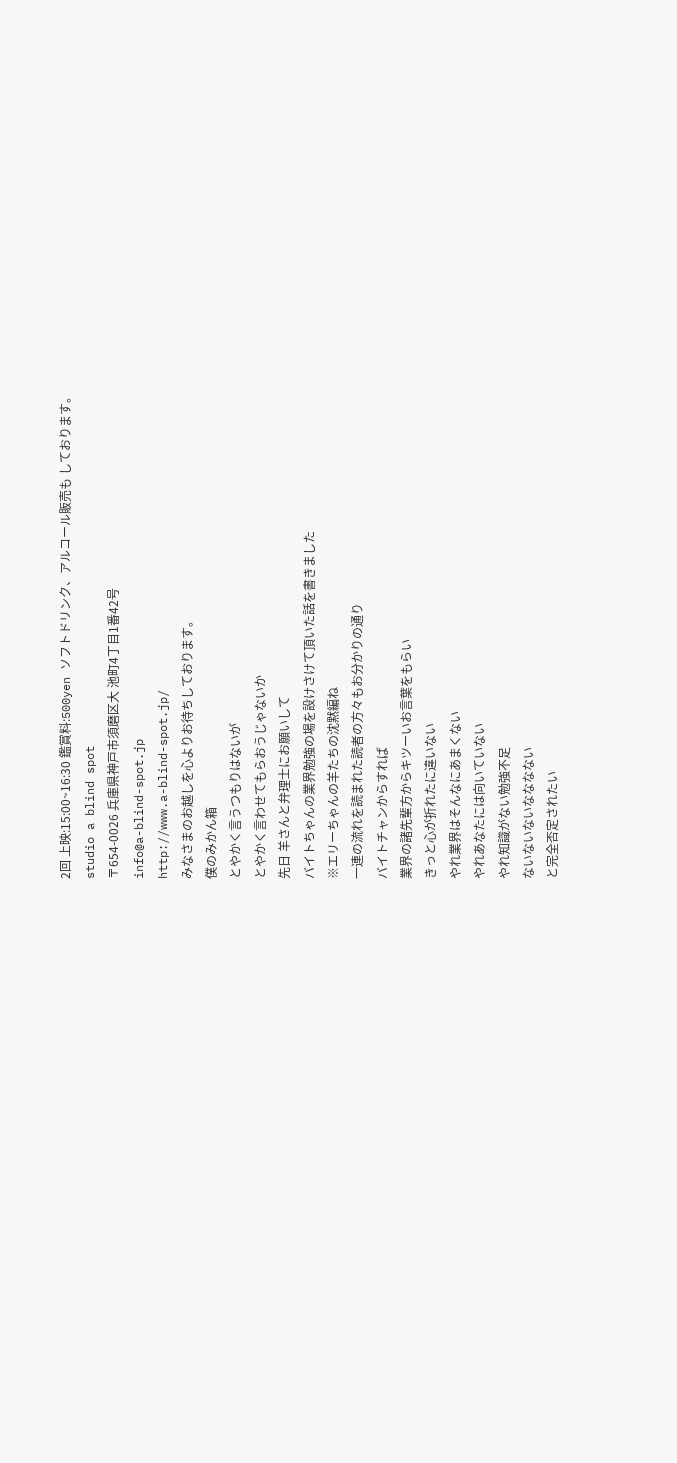2回 上映:15:00~16:30 鑑賞料:500yen ソフトドリンク、アルコール販売も しております。
studio a blind spot
〒654-0026 兵庫県神戸市須磨区大 池町4丁目1番42号
info@a-blind-spot.jp
http://www.a-blind-spot.jp/
みなさまのお越しを心よりお待ちしております。
僕のみかん箱
とやかく言うつもりはないが
とやかく言わせてもらおうじゃないか
先日 羊さんと弁理士にお願いして
バイトちゃんの業界勉強の場を設けさけて頂いた話を書きました
※エリーちゃんの羊たちの沈黙編ね
一連の流れを読まれた読者の方々もお分かりの通り
バイトチャンからすれば
業界の諸先輩方からキツーいお言葉をもらい
きっと心が折れたに違いない
やれ業界はそんなにあまくない
やれあなたには向いていない
やれ知識がない勉強不足
ないないないなななない
と完全否定されたい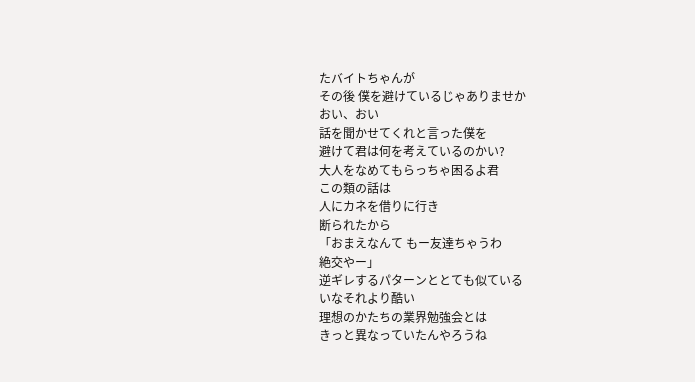たバイトちゃんが
その後 僕を避けているじゃありませか
おい、おい
話を聞かせてくれと言った僕を
避けて君は何を考えているのかい?
大人をなめてもらっちゃ困るよ君
この類の話は
人にカネを借りに行き
断られたから
「おまえなんて もー友達ちゃうわ
絶交やー」
逆ギレするパターンととても似ている
いなそれより酷い
理想のかたちの業界勉強会とは
きっと異なっていたんやろうね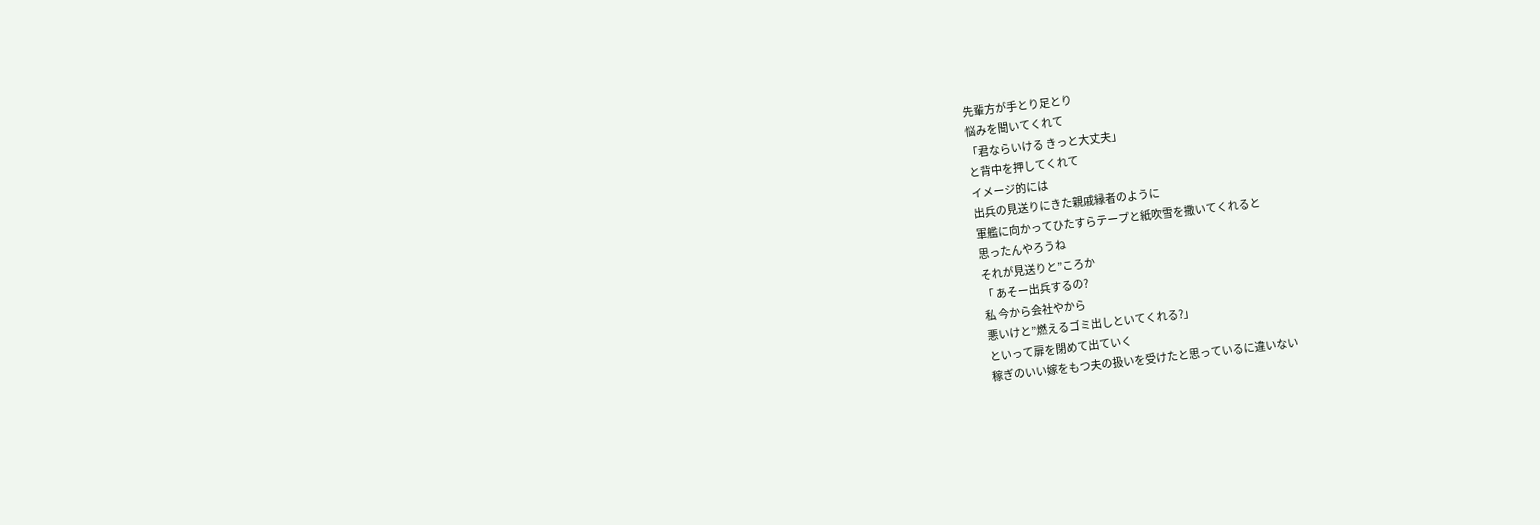先輩方が手とり足とり
悩みを聞いてくれて
「君ならいける きっと大丈夫」
と背中を押してくれて
イメージ的には
出兵の見送りにきた親戚縁者のように
軍艦に向かってひたすらテープと紙吹雪を撒いてくれると
思ったんやろうね
それが見送りと”ころか
「 あそー出兵するの?
私 今から会社やから
悪いけと”燃えるゴミ出しといてくれる?」
といって扉を閉めて出ていく
稼ぎのいい嫁をもつ夫の扱いを受けたと思っているに違いない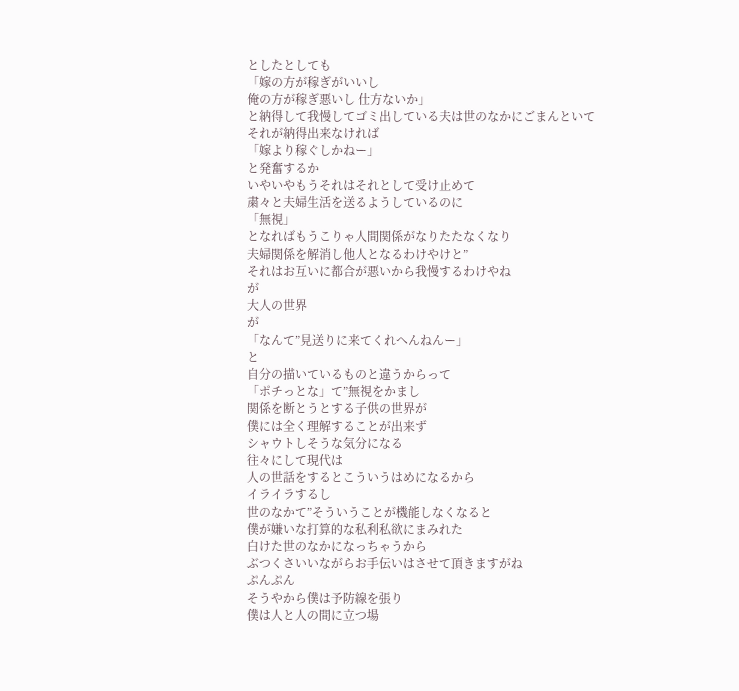としたとしても
「嫁の方が稼ぎがいいし
俺の方が稼ぎ悪いし 仕方ないか」
と納得して我慢してゴミ出している夫は世のなかにごまんといて
それが納得出来なければ
「嫁より稼ぐしかねー」
と発奮するか
いやいやもうそれはそれとして受け止めて
粛々と夫婦生活を送るようしているのに
「無視」
となればもうこりゃ人間関係がなりたたなくなり
夫婦関係を解消し他人となるわけやけと”
それはお互いに都合が悪いから我慢するわけやね
が
大人の世界
が
「なんて”見送りに来てくれへんねんー」
と
自分の描いているものと違うからって
「ポチっとな」て”無視をかまし
関係を断とうとする子供の世界が
僕には全く理解することが出来ず
シャウトしそうな気分になる
往々にして現代は
人の世話をするとこういうはめになるから
イライラするし
世のなかて”そういうことが機能しなくなると
僕が嫌いな打算的な私利私欲にまみれた
白けた世のなかになっちゃうから
ぶつくさいいながらお手伝いはさせて頂きますがね
ぷんぷん
そうやから僕は予防線を張り
僕は人と人の間に立つ場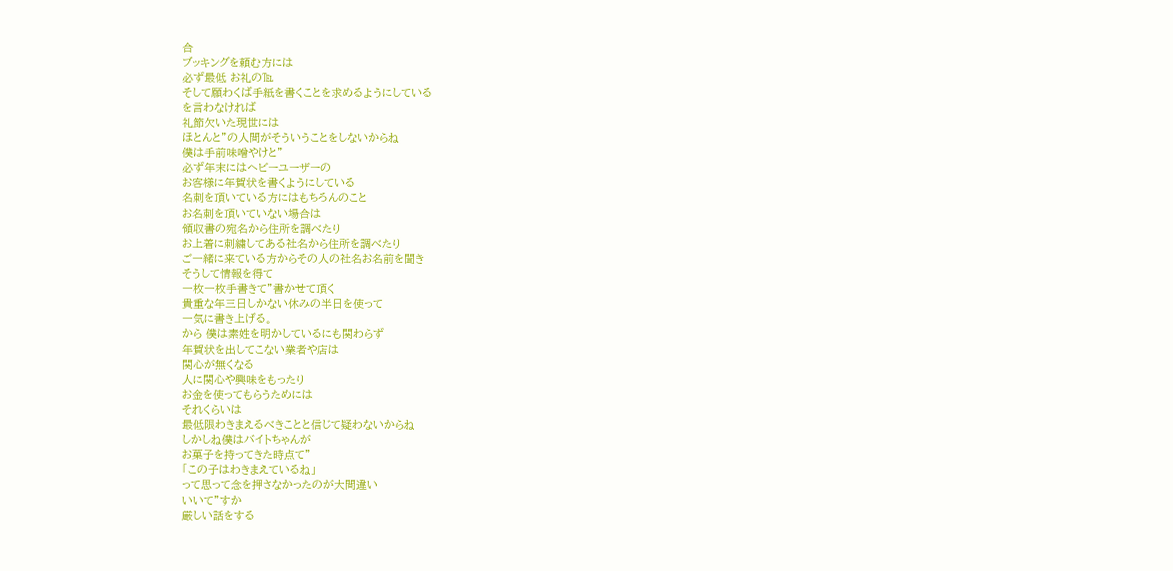合
ブッキングを頼む方には
必ず最低 お礼の℡
そして願わくば手紙を書くことを求めるようにしている
を言わなければ
礼節欠いた現世には
ほとんと”の人間がそういうことをしないからね
僕は手前味噌やけと”
必ず年末にはヘビーユーザーの
お客様に年賀状を書くようにしている
名刺を頂いている方にはもちろんのこと
お名刺を頂いていない場合は
領収書の宛名から住所を調べたり
お上着に刺繍してある社名から住所を調べたり
ご一緒に来ている方からその人の社名お名前を聞き
そうして情報を得て
一枚一枚手書きて”書かせて頂く
貴重な年三日しかない休みの半日を使って
一気に書き上げる。
から 僕は素姓を明かしているにも関わらず
年賀状を出してこない業者や店は
関心が無くなる
人に関心や興味をもったり
お金を使ってもらうためには
それくらいは
最低限わきまえるべきことと信じて疑わないからね
しかしね僕はバイトちゃんが
お菓子を持ってきた時点て”
「この子はわきまえているね」
って思って念を押さなかったのが大間違い
いいて”すか
厳しい話をする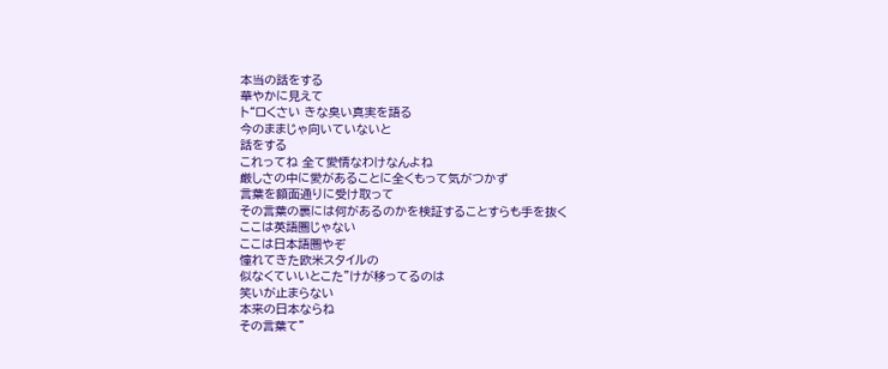本当の話をする
華やかに見えて
ト“ロくさい きな臭い真実を語る
今のままじゃ向いていないと
話をする
これってね 全て愛情なわけなんよね
厳しさの中に愛があることに全くもって気がつかず
言葉を額面通りに受け取って
その言葉の裏には何があるのかを検証することすらも手を抜く
ここは英語圏じゃない
ここは日本語圏やぞ
憧れてきた欧米スタイルの
似なくていいとこた”けが移ってるのは
笑いが止まらない
本来の日本ならね
その言葉て”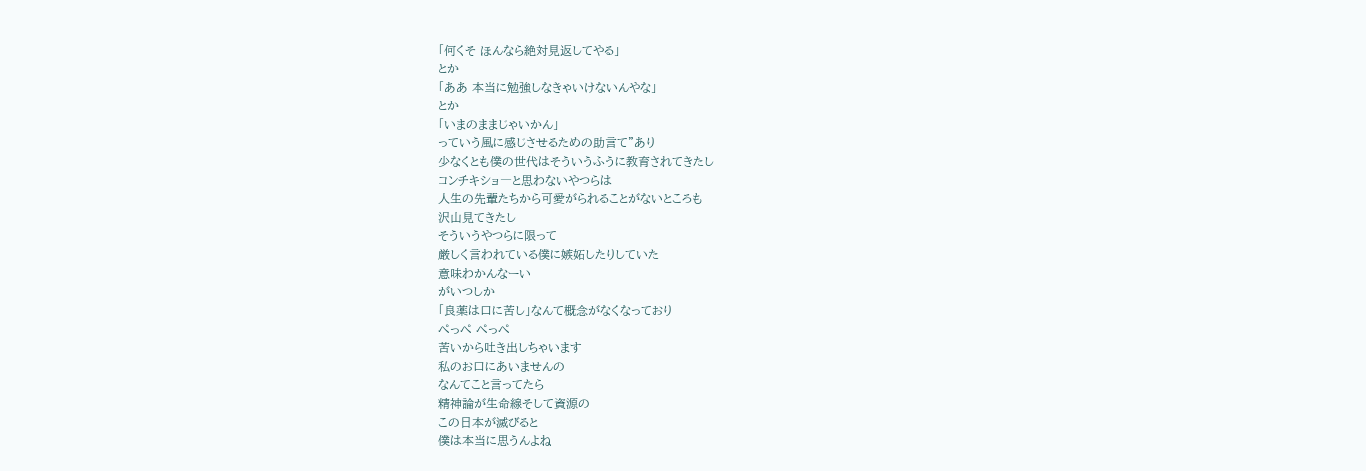「何くそ ほんなら絶対見返してやる」
とか
「ああ 本当に勉強しなきゃいけないんやな」
とか
「いまのままじゃいかん」
っていう風に感じさせるための助言て”あり
少なくとも僕の世代はそういうふうに教育されてきたし
コンチキショ―と思わないやつらは
人生の先輩たちから可愛がられることがないところも
沢山見てきたし
そういうやつらに限って
厳しく言われている僕に嫉妬したりしていた
意味わかんなーい
がいつしか
「良薬は口に苦し」なんて概念がなくなっており
ぺっぺ ぺっぺ
苦いから吐き出しちゃいます
私のお口にあいませんの
なんてこと言ってたら
精神論が生命線そして資源の
この日本が滅びると
僕は本当に思うんよね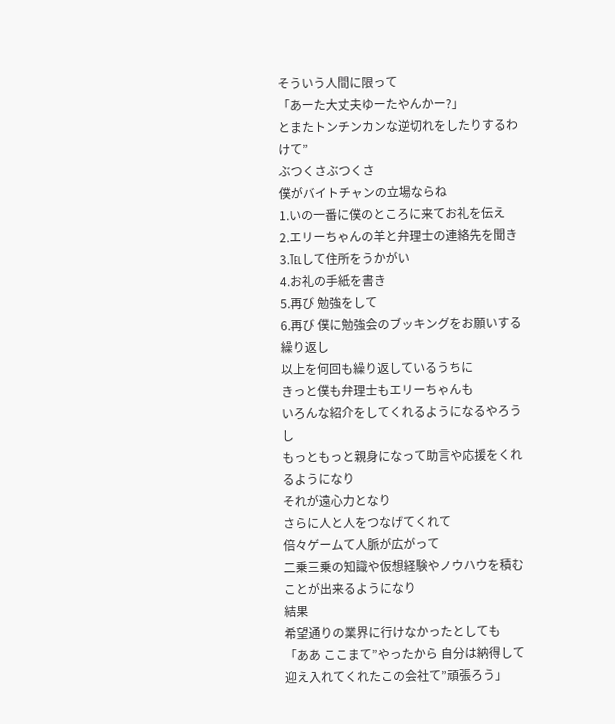そういう人間に限って
「あーた大丈夫ゆーたやんかー?」
とまたトンチンカンな逆切れをしたりするわけて”
ぶつくさぶつくさ
僕がバイトチャンの立場ならね
1.いの一番に僕のところに来てお礼を伝え
2.エリーちゃんの羊と弁理士の連絡先を聞き
3.℡して住所をうかがい
4.お礼の手紙を書き
5.再び 勉強をして
6.再び 僕に勉強会のブッキングをお願いする
繰り返し
以上を何回も繰り返しているうちに
きっと僕も弁理士もエリーちゃんも
いろんな紹介をしてくれるようになるやろうし
もっともっと親身になって助言や応援をくれるようになり
それが遠心力となり
さらに人と人をつなげてくれて
倍々ゲームて人脈が広がって
二乗三乗の知識や仮想経験やノウハウを積むことが出来るようになり
結果
希望通りの業界に行けなかったとしても
「ああ ここまて”やったから 自分は納得して
迎え入れてくれたこの会社て”頑張ろう」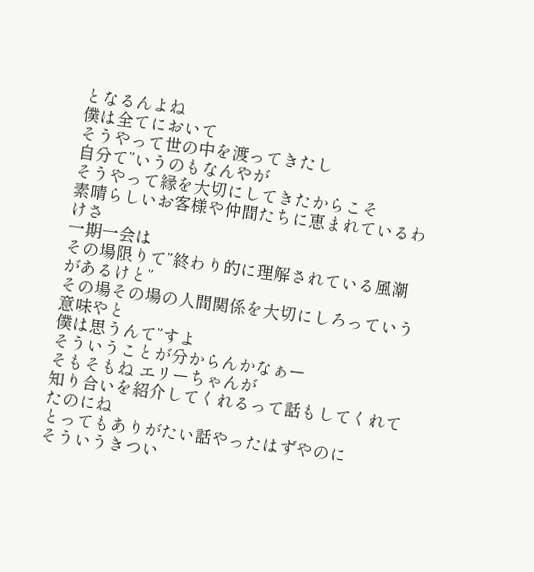となるんよね
僕は全てにおいて
そうやって世の中を渡ってきたし
自分て”いうのもなんやが
そうやって縁を大切にしてきたからこそ
素晴らしいお客様や仲間たちに恵まれているわけさ
一期一会は
その場限りて”終わり的に理解されている風潮があるけと”
その場その場の人間関係を大切にしろっていう意味やと
僕は思うんて”すよ
そういうことが分からんかなぁー
そもそもね エリーちゃんが
知り合いを紹介してくれるって話もしてくれてたのにね
とってもありがたい話やったはずやのに
そういうきつい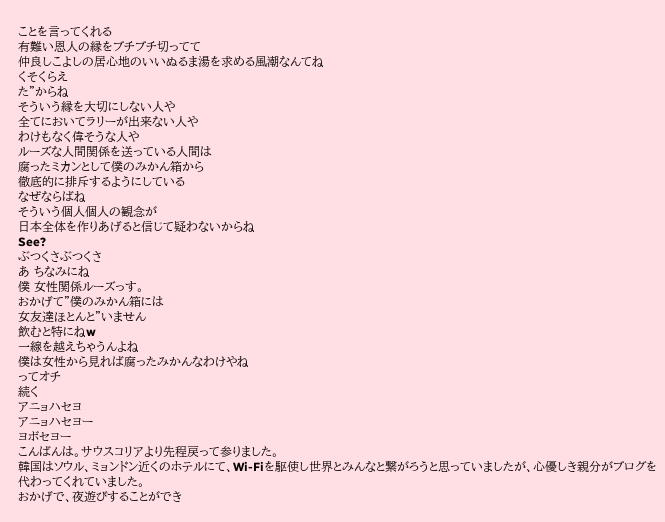ことを言ってくれる
有難い恩人の縁をブチブチ切ってて
仲良しこよしの居心地のいいぬるま湯を求める風潮なんてね
くそくらえ
た”からね
そういう縁を大切にしない人や
全てにおいてラリーが出来ない人や
わけもなく偉そうな人や
ルーズな人間関係を送っている人間は
腐ったミカンとして僕のみかん箱から
徹底的に排斥するようにしている
なぜならばね
そういう個人個人の観念が
日本全体を作りあげると信じて疑わないからね
See?
ぶつくさぶつくさ
あ ちなみにね
僕 女性関係ルーズっす。
おかげて”僕のみかん箱には
女友達ほとんと”いません
飲むと特にねw
一線を越えちゃうんよね
僕は女性から見れば腐ったみかんなわけやね
ってオチ
続く
アニョハセヨ
アニョハセヨー
ヨボセヨー
こんばんは。サウスコリアより先程戻って参りました。
韓国はソウル、ミョンドン近くのホテルにて、Wi-Fiを駆使し世界とみんなと繋がろうと思っていましたが、心優しき親分がブログを代わってくれていました。
おかげで、夜遊びすることができ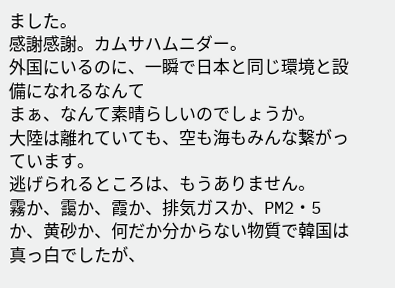ました。
感謝感謝。カムサハムニダー。
外国にいるのに、一瞬で日本と同じ環境と設備になれるなんて
まぁ、なんて素晴らしいのでしょうか。
大陸は離れていても、空も海もみんな繋がっています。
逃げられるところは、もうありません。
霧か、靄か、霞か、排気ガスか、PM2・5か、黄砂か、何だか分からない物質で韓国は真っ白でしたが、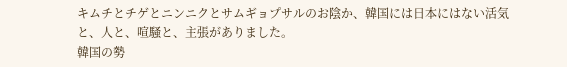キムチとチゲとニンニクとサムギョプサルのお陰か、韓国には日本にはない活気と、人と、喧騒と、主張がありました。
韓国の勢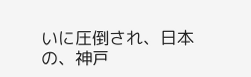いに圧倒され、日本の、神戸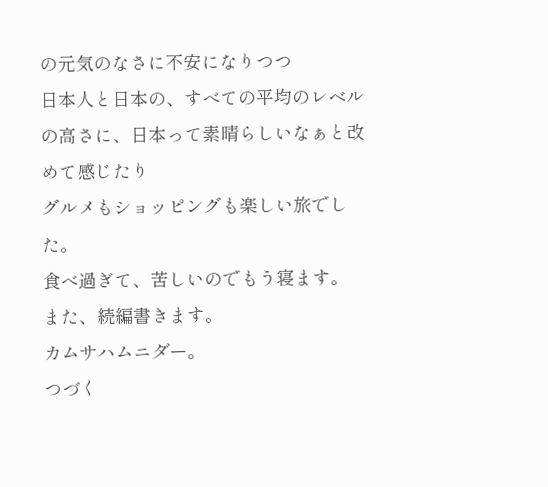の元気のなさに不安になりつつ
日本人と日本の、すべての平均のレベルの高さに、日本って素晴らしいなぁと改めて感じたり
グルメもショッピングも楽しい旅でした。
食べ過ぎて、苦しいのでもう寝ます。
また、続編書きます。
カムサハムニダー。
つづく